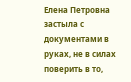Елена Петровна застыла с документами в руках, не в силах поверить в то,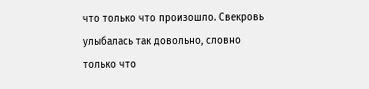что только что произошло. Свекровь улыбалась так довольно, словно только что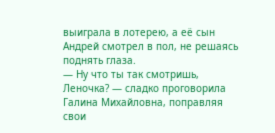выиграла в лотерею, а её сын Андрей смотрел в пол, не решаясь поднять глаза.
— Ну что ты так смотришь, Леночка? — сладко проговорила Галина Михайловна, поправляя свои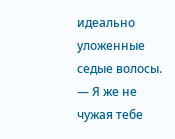идеально уложенные седые волосы. — Я же не чужая тебе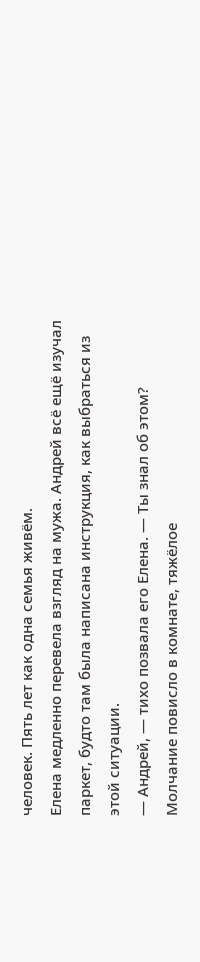человек. Пять лет как одна семья живём.
Елена медленно перевела взгляд на мужа. Андрей всё ещё изучал паркет, будто там была написана инструкция, как выбраться из этой ситуации.
— Андрей, — тихо позвала его Елена. — Ты знал об этом?
Молчание повисло в комнате, тяжёлое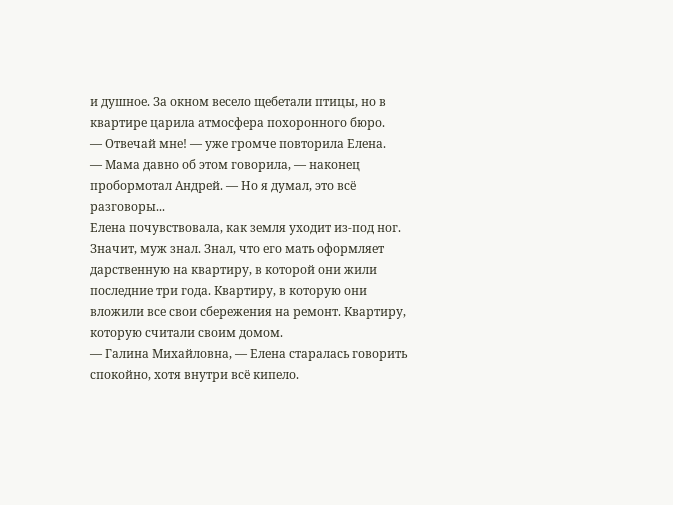и душное. За окном весело щебетали птицы, но в квартире царила атмосфера похоронного бюро.
— Отвечай мне! — уже громче повторила Елена.
— Мама давно об этом говорила, — наконец пробормотал Андрей. — Но я думал, это всё разговоры...
Елена почувствовала, как земля уходит из-под ног. Значит, муж знал. Знал, что его мать оформляет дарственную на квартиру, в которой они жили последние три года. Квартиру, в которую они вложили все свои сбережения на ремонт. Квартиру, которую считали своим домом.
— Галина Михайловна, — Елена старалась говорить спокойно, хотя внутри всё кипело.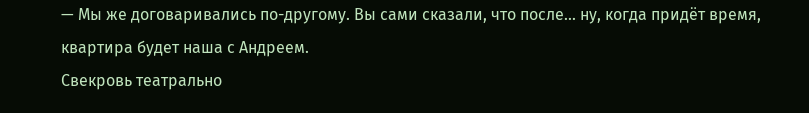— Мы же договаривались по-другому. Вы сами сказали, что после... ну, когда придёт время, квартира будет наша с Андреем.
Свекровь театрально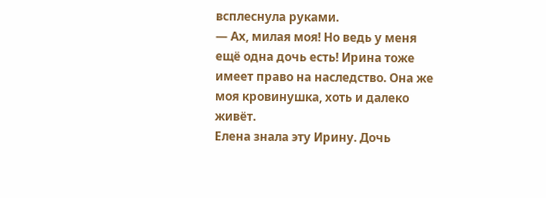всплеснула руками.
— Ах, милая моя! Но ведь у меня ещё одна дочь есть! Ирина тоже имеет право на наследство. Она же моя кровинушка, хоть и далеко живёт.
Елена знала эту Ирину. Дочь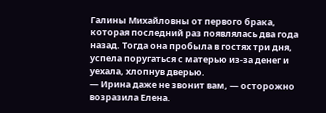Галины Михайловны от первого брака, которая последний раз появлялась два года назад. Тогда она пробыла в гостях три дня, успела поругаться с матерью из-за денег и уехала, хлопнув дверью.
— Ирина даже не звонит вам, — осторожно возразила Елена.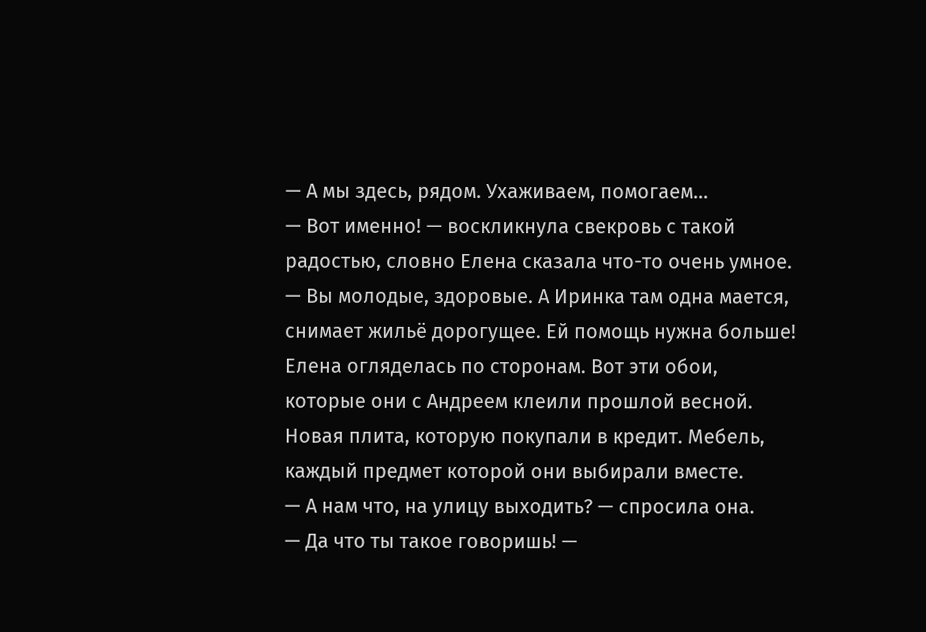— А мы здесь, рядом. Ухаживаем, помогаем...
— Вот именно! — воскликнула свекровь с такой радостью, словно Елена сказала что-то очень умное. — Вы молодые, здоровые. А Иринка там одна мается, снимает жильё дорогущее. Ей помощь нужна больше!
Елена огляделась по сторонам. Вот эти обои, которые они с Андреем клеили прошлой весной. Новая плита, которую покупали в кредит. Мебель, каждый предмет которой они выбирали вместе.
— А нам что, на улицу выходить? — спросила она.
— Да что ты такое говоришь! —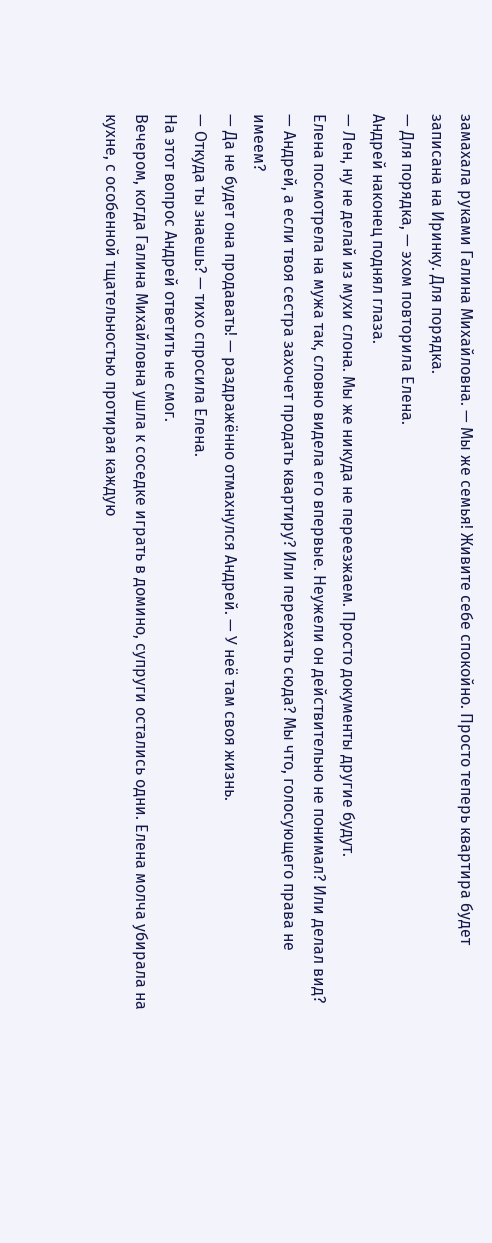замахала руками Галина Михайловна. — Мы же семья! Живите себе спокойно. Просто теперь квартира будет записана на Иринку. Для порядка.
— Для порядка, — эхом повторила Елена.
Андрей наконец поднял глаза.
— Лен, ну не делай из мухи слона. Мы же никуда не переезжаем. Просто документы другие будут.
Елена посмотрела на мужа так, словно видела его впервые. Неужели он действительно не понимал? Или делал вид?
— Андрей, а если твоя сестра захочет продать квартиру? Или переехать сюда? Мы что, голосующего права не имеем?
— Да не будет она продавать! — раздражённо отмахнулся Андрей. — У неё там своя жизнь.
— Откуда ты знаешь? — тихо спросила Елена.
На этот вопрос Андрей ответить не смог.
Вечером, когда Галина Михайловна ушла к соседке играть в домино, супруги остались одни. Елена молча убирала на кухне, с особенной тщательностью протирая каждую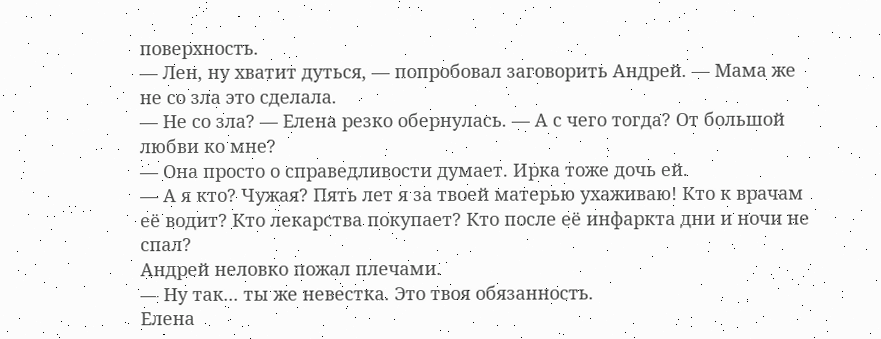поверхность.
— Лен, ну хватит дуться, — попробовал заговорить Андрей. — Мама же не со зла это сделала.
— Не со зла? — Елена резко обернулась. — А с чего тогда? От большой любви ко мне?
— Она просто о справедливости думает. Ирка тоже дочь ей.
— А я кто? Чужая? Пять лет я за твоей матерью ухаживаю! Кто к врачам её водит? Кто лекарства покупает? Кто после её инфаркта дни и ночи не спал?
Андрей неловко пожал плечами.
— Ну так... ты же невестка. Это твоя обязанность.
Елена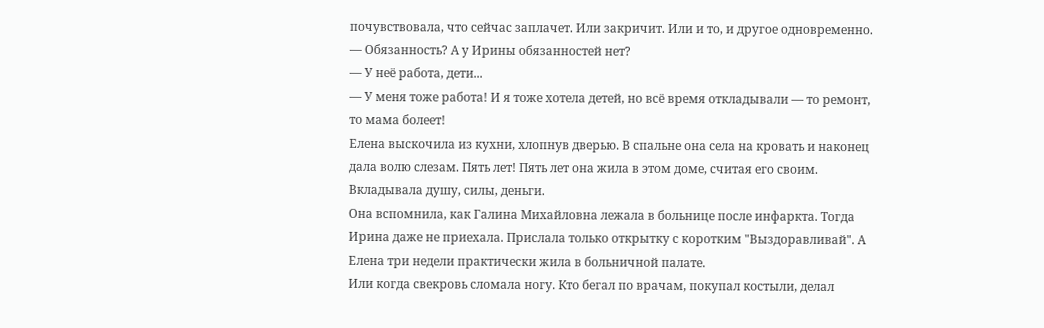почувствовала, что сейчас заплачет. Или закричит. Или и то, и другое одновременно.
— Обязанность? А у Ирины обязанностей нет?
— У неё работа, дети...
— У меня тоже работа! И я тоже хотела детей, но всё время откладывали — то ремонт, то мама болеет!
Елена выскочила из кухни, хлопнув дверью. В спальне она села на кровать и наконец дала волю слезам. Пять лет! Пять лет она жила в этом доме, считая его своим. Вкладывала душу, силы, деньги.
Она вспомнила, как Галина Михайловна лежала в больнице после инфаркта. Тогда Ирина даже не приехала. Прислала только открытку с коротким "Выздоравливай". А Елена три недели практически жила в больничной палате.
Или когда свекровь сломала ногу. Кто бегал по врачам, покупал костыли, делал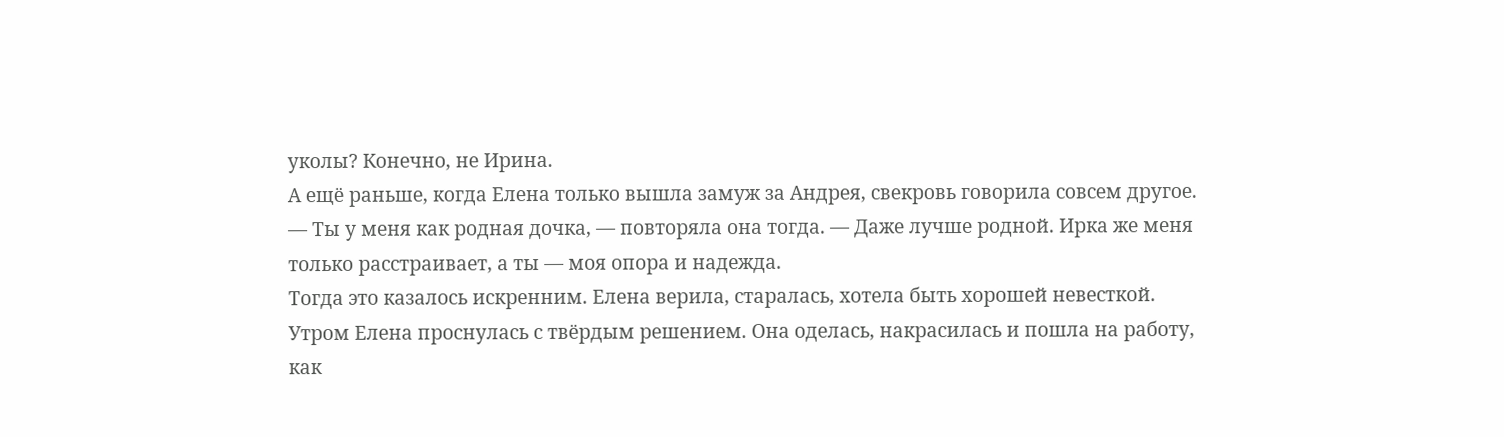уколы? Конечно, не Ирина.
А ещё раньше, когда Елена только вышла замуж за Андрея, свекровь говорила совсем другое.
— Ты у меня как родная дочка, — повторяла она тогда. — Даже лучше родной. Ирка же меня только расстраивает, а ты — моя опора и надежда.
Тогда это казалось искренним. Елена верила, старалась, хотела быть хорошей невесткой.
Утром Елена проснулась с твёрдым решением. Она оделась, накрасилась и пошла на работу, как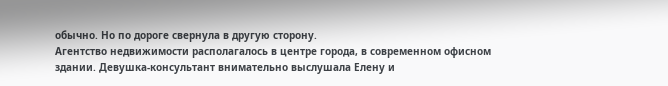обычно. Но по дороге свернула в другую сторону.
Агентство недвижимости располагалось в центре города, в современном офисном здании. Девушка-консультант внимательно выслушала Елену и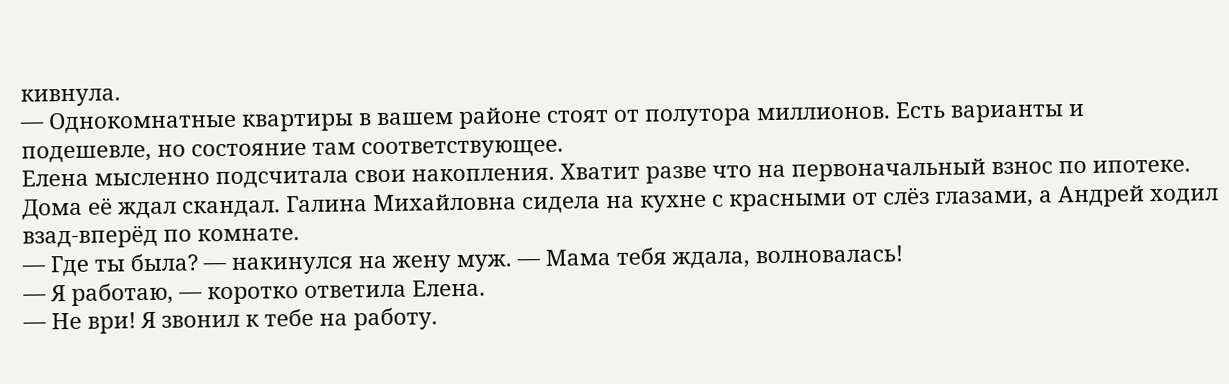кивнула.
— Однокомнатные квартиры в вашем районе стоят от полутора миллионов. Есть варианты и подешевле, но состояние там соответствующее.
Елена мысленно подсчитала свои накопления. Хватит разве что на первоначальный взнос по ипотеке.
Дома её ждал скандал. Галина Михайловна сидела на кухне с красными от слёз глазами, а Андрей ходил взад-вперёд по комнате.
— Где ты была? — накинулся на жену муж. — Мама тебя ждала, волновалась!
— Я работаю, — коротко ответила Елена.
— Не ври! Я звонил к тебе на работу.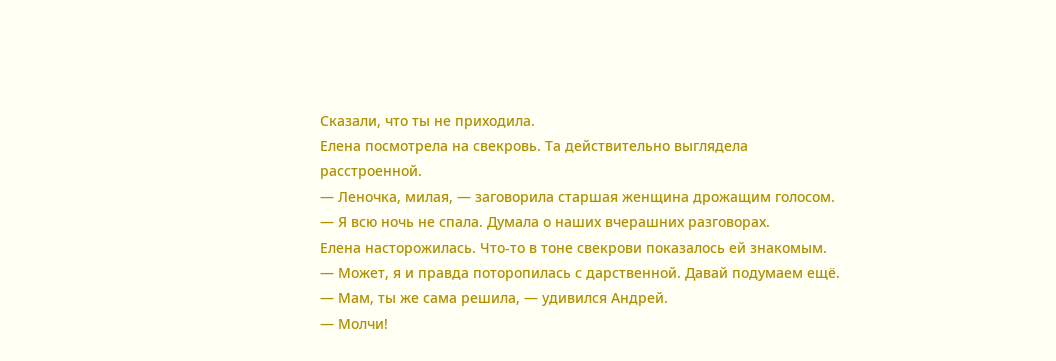Сказали, что ты не приходила.
Елена посмотрела на свекровь. Та действительно выглядела расстроенной.
— Леночка, милая, — заговорила старшая женщина дрожащим голосом. — Я всю ночь не спала. Думала о наших вчерашних разговорах.
Елена насторожилась. Что-то в тоне свекрови показалось ей знакомым.
— Может, я и правда поторопилась с дарственной. Давай подумаем ещё.
— Мам, ты же сама решила, — удивился Андрей.
— Молчи!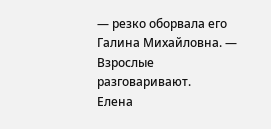— резко оборвала его Галина Михайловна. — Взрослые разговаривают.
Елена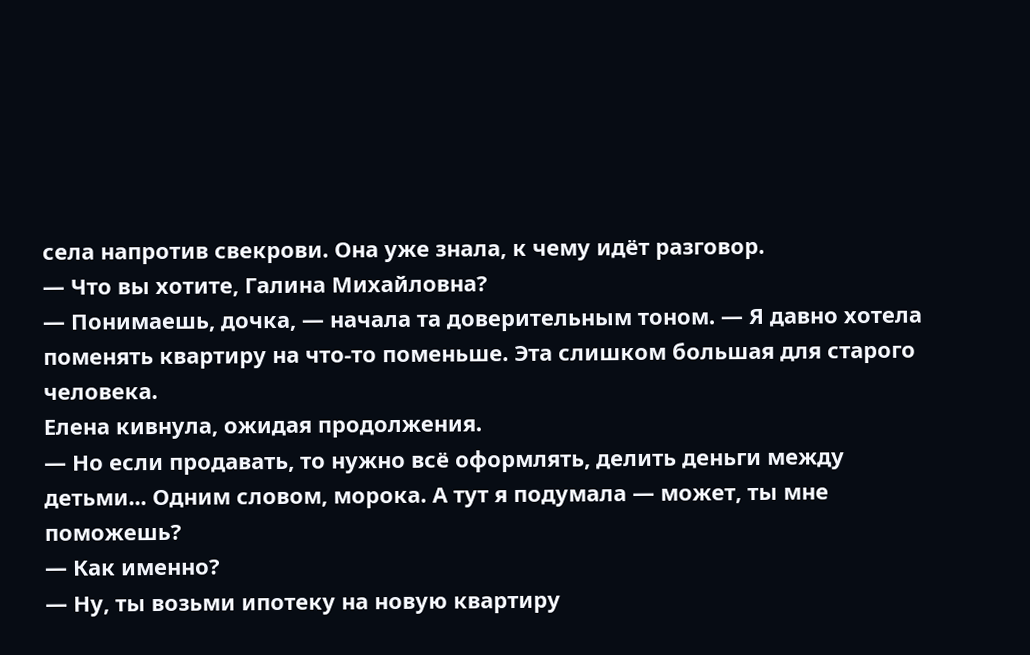села напротив свекрови. Она уже знала, к чему идёт разговор.
— Что вы хотите, Галина Михайловна?
— Понимаешь, дочка, — начала та доверительным тоном. — Я давно хотела поменять квартиру на что-то поменьше. Эта слишком большая для старого человека.
Елена кивнула, ожидая продолжения.
— Но если продавать, то нужно всё оформлять, делить деньги между детьми... Одним словом, морока. А тут я подумала — может, ты мне поможешь?
— Как именно?
— Ну, ты возьми ипотеку на новую квартиру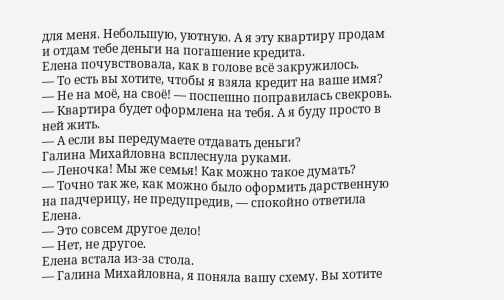для меня. Небольшую, уютную. А я эту квартиру продам и отдам тебе деньги на погашение кредита.
Елена почувствовала, как в голове всё закружилось.
— То есть вы хотите, чтобы я взяла кредит на ваше имя?
— Не на моё, на своё! — поспешно поправилась свекровь. — Квартира будет оформлена на тебя. А я буду просто в ней жить.
— А если вы передумаете отдавать деньги?
Галина Михайловна всплеснула руками.
— Леночка! Мы же семья! Как можно такое думать?
— Точно так же, как можно было оформить дарственную на падчерицу, не предупредив, — спокойно ответила Елена.
— Это совсем другое дело!
— Нет, не другое.
Елена встала из-за стола.
— Галина Михайловна, я поняла вашу схему. Вы хотите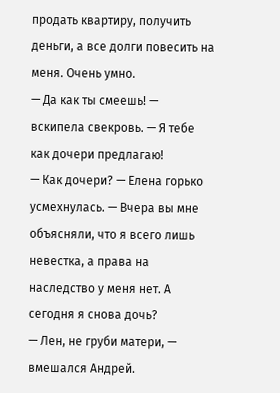продать квартиру, получить деньги, а все долги повесить на меня. Очень умно.
— Да как ты смеешь! — вскипела свекровь. — Я тебе как дочери предлагаю!
— Как дочери? — Елена горько усмехнулась. — Вчера вы мне объясняли, что я всего лишь невестка, а права на наследство у меня нет. А сегодня я снова дочь?
— Лен, не груби матери, — вмешался Андрей.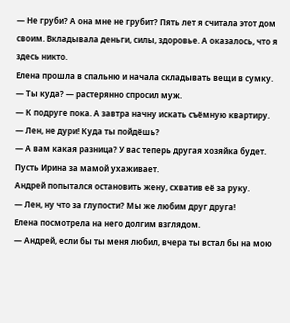— Не груби? А она мне не грубит? Пять лет я считала этот дом своим. Вкладывала деньги, силы, здоровье. А оказалось, что я здесь никто.
Елена прошла в спальню и начала складывать вещи в сумку.
— Ты куда? — растерянно спросил муж.
— К подруге пока. А завтра начну искать съёмную квартиру.
— Лен, не дури! Куда ты пойдёшь?
— А вам какая разница? У вас теперь другая хозяйка будет. Пусть Ирина за мамой ухаживает.
Андрей попытался остановить жену, схватив её за руку.
— Лен, ну что за глупости? Мы же любим друг друга!
Елена посмотрела на него долгим взглядом.
— Андрей, если бы ты меня любил, вчера ты встал бы на мою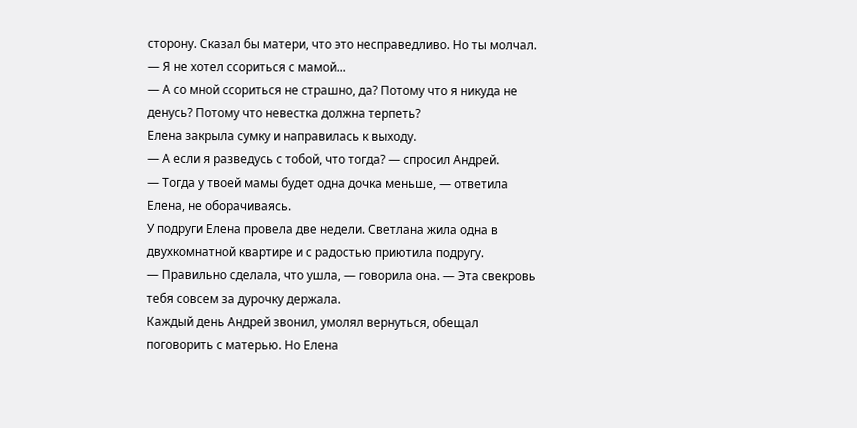сторону. Сказал бы матери, что это несправедливо. Но ты молчал.
— Я не хотел ссориться с мамой...
— А со мной ссориться не страшно, да? Потому что я никуда не денусь? Потому что невестка должна терпеть?
Елена закрыла сумку и направилась к выходу.
— А если я разведусь с тобой, что тогда? — спросил Андрей.
— Тогда у твоей мамы будет одна дочка меньше, — ответила Елена, не оборачиваясь.
У подруги Елена провела две недели. Светлана жила одна в двухкомнатной квартире и с радостью приютила подругу.
— Правильно сделала, что ушла, — говорила она. — Эта свекровь тебя совсем за дурочку держала.
Каждый день Андрей звонил, умолял вернуться, обещал поговорить с матерью. Но Елена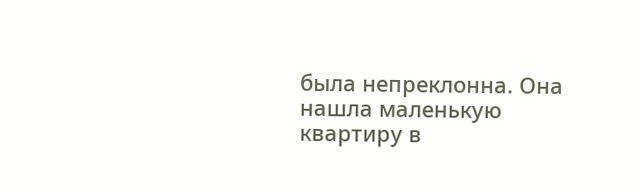была непреклонна. Она нашла маленькую квартиру в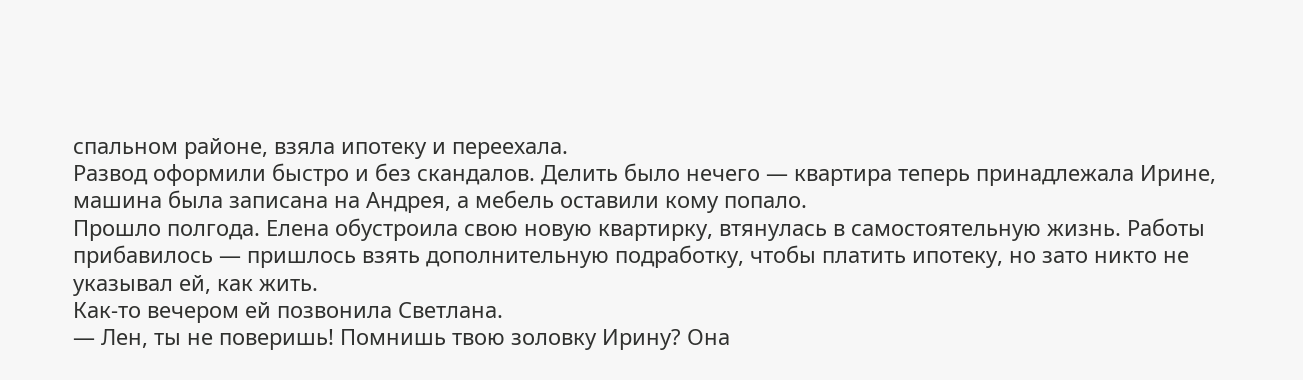спальном районе, взяла ипотеку и переехала.
Развод оформили быстро и без скандалов. Делить было нечего — квартира теперь принадлежала Ирине, машина была записана на Андрея, а мебель оставили кому попало.
Прошло полгода. Елена обустроила свою новую квартирку, втянулась в самостоятельную жизнь. Работы прибавилось — пришлось взять дополнительную подработку, чтобы платить ипотеку, но зато никто не указывал ей, как жить.
Как-то вечером ей позвонила Светлана.
— Лен, ты не поверишь! Помнишь твою золовку Ирину? Она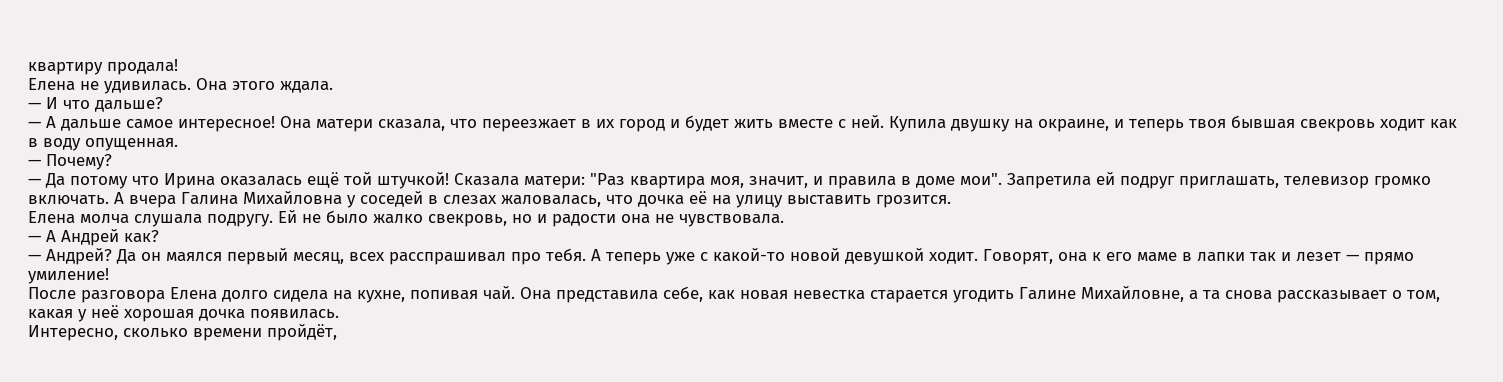квартиру продала!
Елена не удивилась. Она этого ждала.
— И что дальше?
— А дальше самое интересное! Она матери сказала, что переезжает в их город и будет жить вместе с ней. Купила двушку на окраине, и теперь твоя бывшая свекровь ходит как в воду опущенная.
— Почему?
— Да потому что Ирина оказалась ещё той штучкой! Сказала матери: "Раз квартира моя, значит, и правила в доме мои". Запретила ей подруг приглашать, телевизор громко включать. А вчера Галина Михайловна у соседей в слезах жаловалась, что дочка её на улицу выставить грозится.
Елена молча слушала подругу. Ей не было жалко свекровь, но и радости она не чувствовала.
— А Андрей как?
— Андрей? Да он маялся первый месяц, всех расспрашивал про тебя. А теперь уже с какой-то новой девушкой ходит. Говорят, она к его маме в лапки так и лезет — прямо умиление!
После разговора Елена долго сидела на кухне, попивая чай. Она представила себе, как новая невестка старается угодить Галине Михайловне, а та снова рассказывает о том, какая у неё хорошая дочка появилась.
Интересно, сколько времени пройдёт,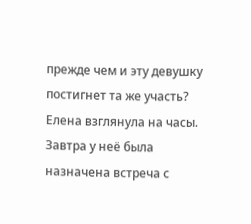прежде чем и эту девушку постигнет та же участь?
Елена взглянула на часы. Завтра у неё была назначена встреча с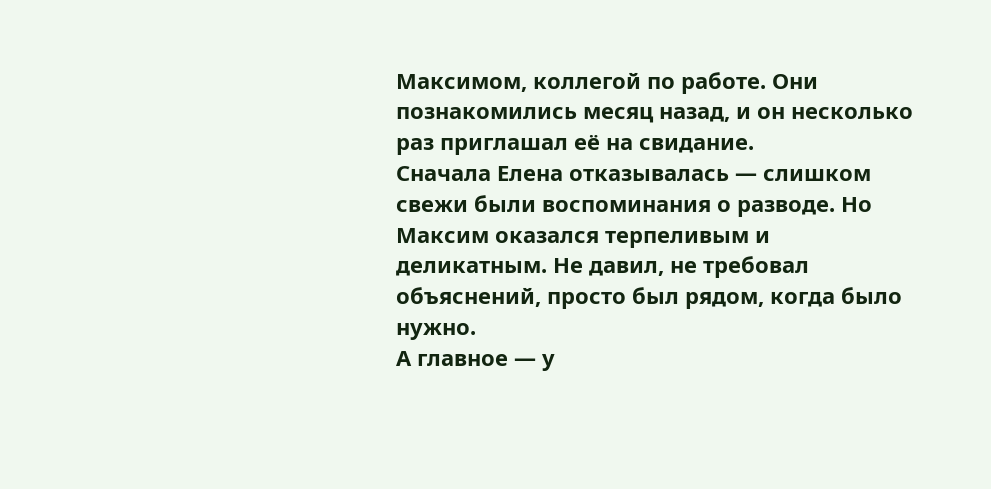Максимом, коллегой по работе. Они познакомились месяц назад, и он несколько раз приглашал её на свидание.
Сначала Елена отказывалась — слишком свежи были воспоминания о разводе. Но Максим оказался терпеливым и деликатным. Не давил, не требовал объяснений, просто был рядом, когда было нужно.
А главное — у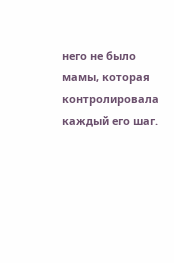него не было мамы, которая контролировала каждый его шаг.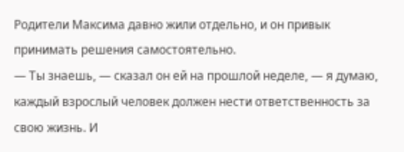Родители Максима давно жили отдельно, и он привык принимать решения самостоятельно.
— Ты знаешь, — сказал он ей на прошлой неделе, — я думаю, каждый взрослый человек должен нести ответственность за свою жизнь. И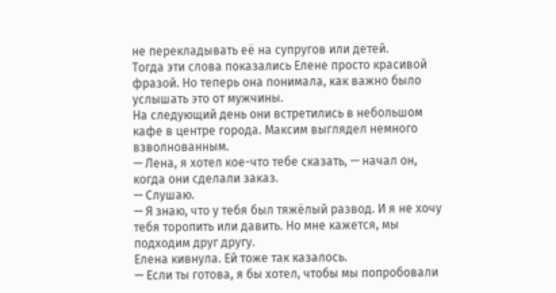не перекладывать её на супругов или детей.
Тогда эти слова показались Елене просто красивой фразой. Но теперь она понимала, как важно было услышать это от мужчины.
На следующий день они встретились в небольшом кафе в центре города. Максим выглядел немного взволнованным.
— Лена, я хотел кое-что тебе сказать, — начал он, когда они сделали заказ.
— Слушаю.
— Я знаю, что у тебя был тяжёлый развод. И я не хочу тебя торопить или давить. Но мне кажется, мы подходим друг другу.
Елена кивнула. Ей тоже так казалось.
— Если ты готова, я бы хотел, чтобы мы попробовали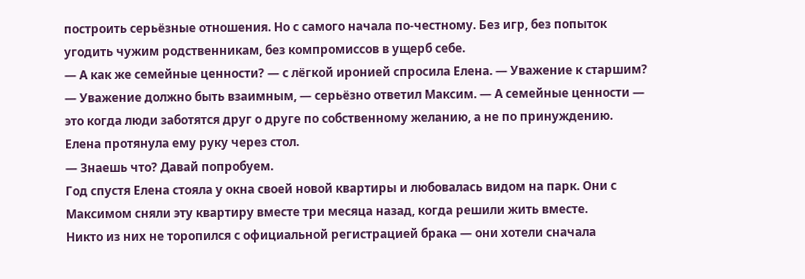построить серьёзные отношения. Но с самого начала по-честному. Без игр, без попыток угодить чужим родственникам, без компромиссов в ущерб себе.
— А как же семейные ценности? — с лёгкой иронией спросила Елена. — Уважение к старшим?
— Уважение должно быть взаимным, — серьёзно ответил Максим. — А семейные ценности — это когда люди заботятся друг о друге по собственному желанию, а не по принуждению.
Елена протянула ему руку через стол.
— Знаешь что? Давай попробуем.
Год спустя Елена стояла у окна своей новой квартиры и любовалась видом на парк. Они с Максимом сняли эту квартиру вместе три месяца назад, когда решили жить вместе.
Никто из них не торопился с официальной регистрацией брака — они хотели сначала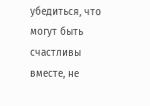убедиться, что могут быть счастливы вместе, не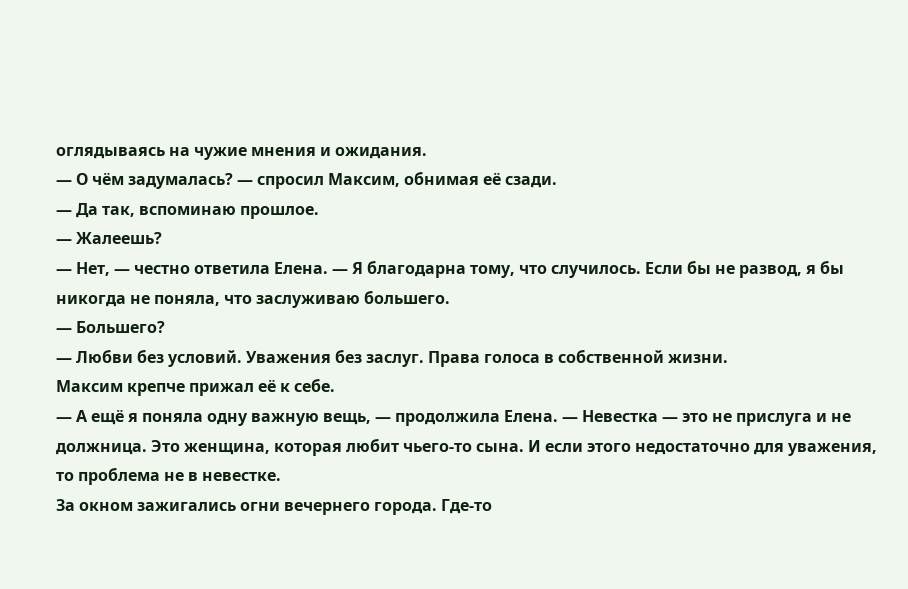оглядываясь на чужие мнения и ожидания.
— О чём задумалась? — спросил Максим, обнимая её сзади.
— Да так, вспоминаю прошлое.
— Жалеешь?
— Нет, — честно ответила Елена. — Я благодарна тому, что случилось. Если бы не развод, я бы никогда не поняла, что заслуживаю большего.
— Большего?
— Любви без условий. Уважения без заслуг. Права голоса в собственной жизни.
Максим крепче прижал её к себе.
— А ещё я поняла одну важную вещь, — продолжила Елена. — Невестка — это не прислуга и не должница. Это женщина, которая любит чьего-то сына. И если этого недостаточно для уважения, то проблема не в невестке.
За окном зажигались огни вечернего города. Где-то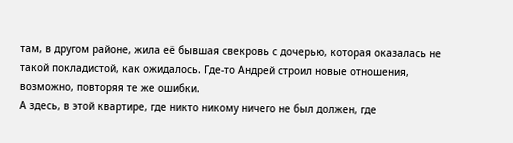там, в другом районе, жила её бывшая свекровь с дочерью, которая оказалась не такой покладистой, как ожидалось. Где-то Андрей строил новые отношения, возможно, повторяя те же ошибки.
А здесь, в этой квартире, где никто никому ничего не был должен, где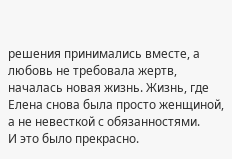решения принимались вместе, а любовь не требовала жертв, началась новая жизнь. Жизнь, где Елена снова была просто женщиной, а не невесткой с обязанностями.
И это было прекрасно.